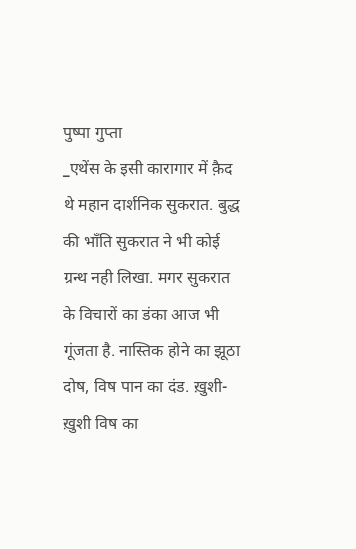पुष्पा गुप्ता
_एथेंस के इसी कारागार में क़ैद थे महान दार्शनिक सुकरात. बुद्ध की भाँति सुकरात ने भी कोई ग्रन्थ नही लिखा. मगर सुकरात के विचारों का डंका आज भी गूंजता है. नास्तिक होने का झूठा दोष, विष पान का दंड. ख़ुशी-ख़ुशी विष का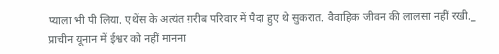प्याला भी पी लिया. एथेंस के अत्यंत ग़रीब परिवार में पैदा हुए थे सुकरात. वैवाहिक जीवन की लालसा नहीं रखी._
प्राचीन यूनान में ईश्वर को नहीं मानना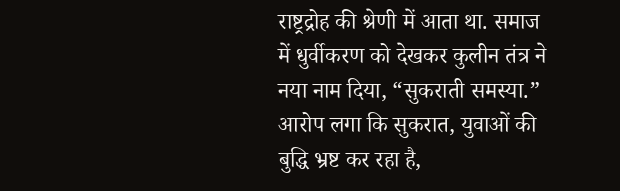राष्ट्रद्रोह की श्रेणी में आता था. समाज में धुर्वीकरण को देखकर कुलीन तंत्र ने नया नाम दिया, “सुकराती समस्या.” आरोप लगा कि सुकरात, युवाओं की बुद्धि भ्रष्ट कर रहा है,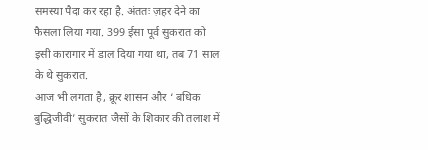समस्या पैदा कर रहा है. अंततः ज़हर देने का फैसला लिया गया. 399 ईसा पूर्व सुकरात को इसी कारागार में डाल दिया गया था, तब 71 साल के थे सुकरात.
आज भी लगता है, क्रूर शासन और ‘ बधिक बुद्धिजीवी’ सुकरात जैसों के शिकार की तलाश में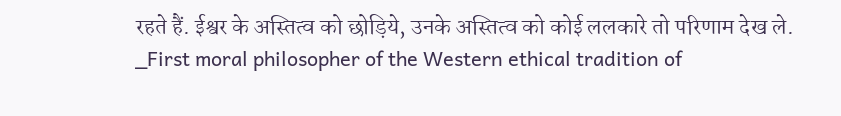रहते हैं. ईश्वर के अस्तित्व को छोड़िये, उनके अस्तित्व को कोई ललकारे तो परिणाम देख ले.
_First moral philosopher of the Western ethical tradition of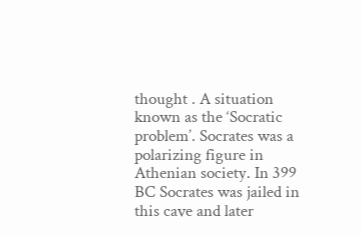thought . A situation known as the ‘Socratic problem’. Socrates was a polarizing figure in Athenian society. In 399 BC Socrates was jailed in this cave and later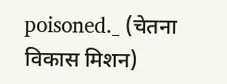poisoned._ (चेतना विकास मिशन)